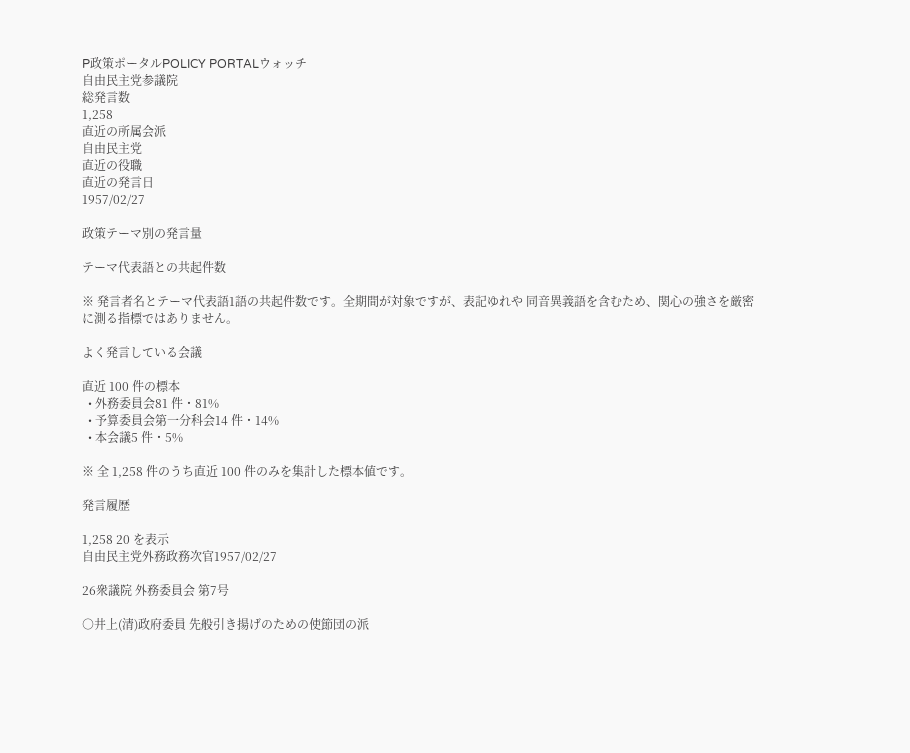P政策ポータルPOLICY PORTALウォッチ
自由民主党参議院
総発言数
1,258
直近の所属会派
自由民主党
直近の役職
直近の発言日
1957/02/27

政策テーマ別の発言量

テーマ代表語との共起件数

※ 発言者名とテーマ代表語1語の共起件数です。全期間が対象ですが、表記ゆれや 同音異義語を含むため、関心の強さを厳密に測る指標ではありません。

よく発言している会議

直近 100 件の標本
  • 外務委員会81 件・81%
  • 予算委員会第一分科会14 件・14%
  • 本会議5 件・5%

※ 全 1,258 件のうち直近 100 件のみを集計した標本値です。

発言履歴

1,258 20 を表示
自由民主党外務政務次官1957/02/27

26衆議院 外務委員会 第7号

○井上(清)政府委員 先般引き揚げのための使節団の派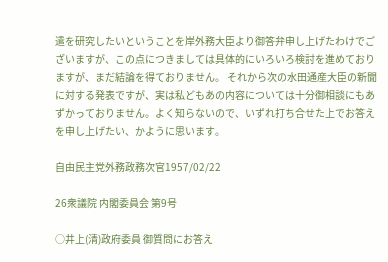遣を研究したいということを岸外務大臣より御答弁申し上げたわけでございますが、この点につきましては具体的にいろいろ検討を進めておりますが、まだ結論を得ておりません。 それから次の水田通産大臣の新聞に対する発表ですが、実は私どもあの内容については十分御相談にもあずかっておりません。よく知らないので、いずれ打ち合せた上でお答えを申し上げたい、かように思います。

自由民主党外務政務次官1957/02/22

26衆議院 内閣委員会 第9号

○井上(清)政府委員 御質問にお答え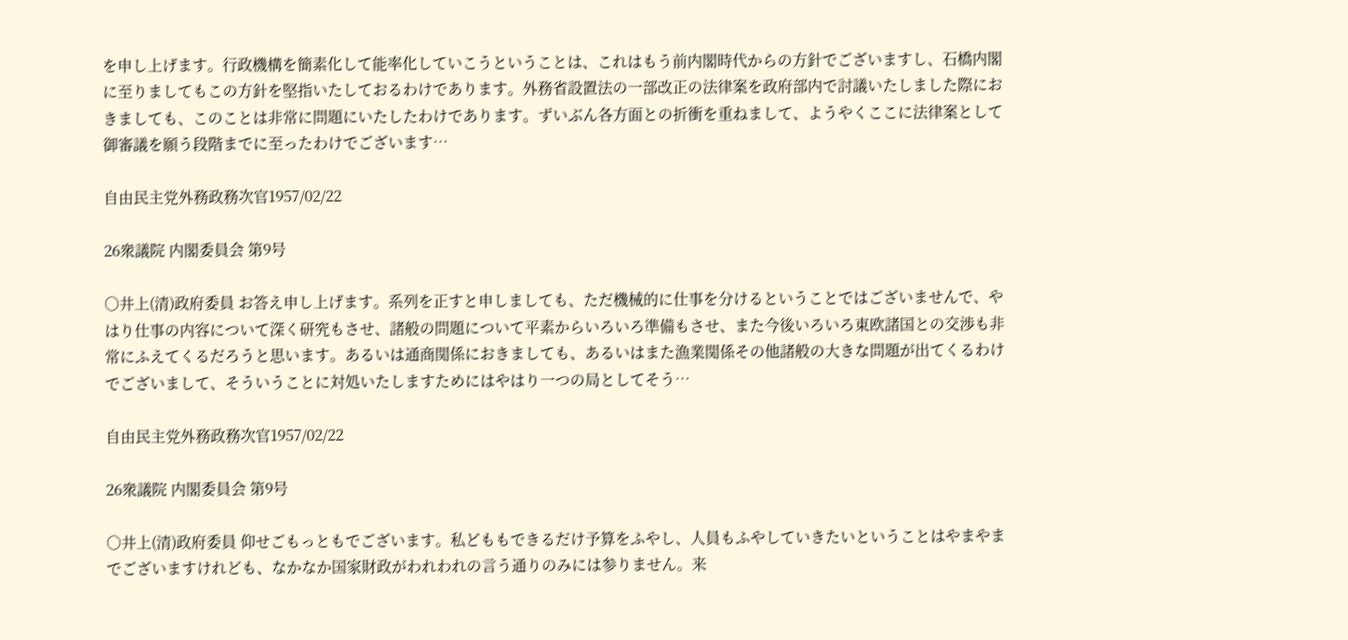を申し上げます。行政機構を簡素化して能率化していこうということは、これはもう前内閣時代からの方針でございますし、石橋内閣に至りましてもこの方針を堅指いたしておるわけであります。外務省設置法の一部改正の法律案を政府部内で討議いたしました際におきましても、このことは非常に問題にいたしたわけであります。ずいぶん各方面との折衝を重ねまして、ようやくここに法律案として御審議を願う段階までに至ったわけでございます…

自由民主党外務政務次官1957/02/22

26衆議院 内閣委員会 第9号

○井上(清)政府委員 お答え申し上げます。系列を正すと申しましても、ただ機械的に仕事を分けるということではございませんで、やはり仕事の内容について深く研究もさせ、諸般の問題について平素からいろいろ準備もさせ、また今後いろいろ東欧諸国との交渉も非常にふえてくるだろうと思います。あるいは通商関係におきましても、あるいはまた漁業関係その他諸般の大きな問題が出てくるわけでございまして、そういうことに対処いたしますためにはやはり一つの局としてそう…

自由民主党外務政務次官1957/02/22

26衆議院 内閣委員会 第9号

○井上(清)政府委員 仰せごもっともでございます。私どももできるだけ予算をふやし、人員もふやしていきたいということはやまやまでございますけれども、なかなか国家財政がわれわれの言う通りのみには参りません。来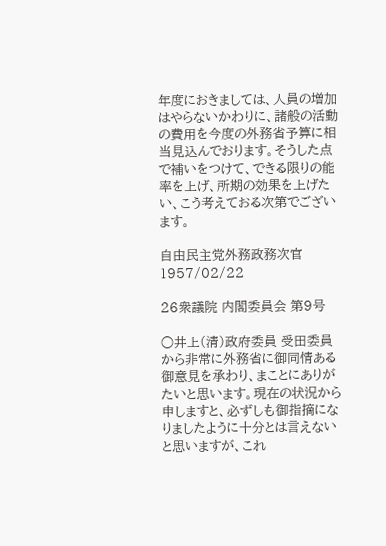年度におきましては、人員の増加はやらないかわりに、諸般の活動の費用を今度の外務省予算に相当見込んでおります。そうした点で補いをつけて、できる限りの能率を上げ、所期の効果を上げたい、こう考えておる次第でございます。

自由民主党外務政務次官1957/02/22

26衆議院 内閣委員会 第9号

○井上(清)政府委員 受田委員から非常に外務省に御同情ある御意見を承わり、まことにありがたいと思います。現在の状況から申しますと、必ずしも御指摘になりましたように十分とは言えないと思いますが、これ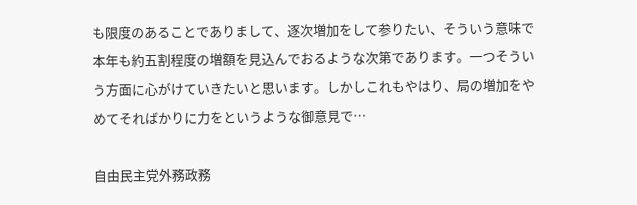も限度のあることでありまして、逐次増加をして参りたい、そういう意味で本年も約五割程度の増額を見込んでおるような次第であります。一つそういう方面に心がけていきたいと思います。しかしこれもやはり、局の増加をやめてそればかりに力をというような御意見で…

自由民主党外務政務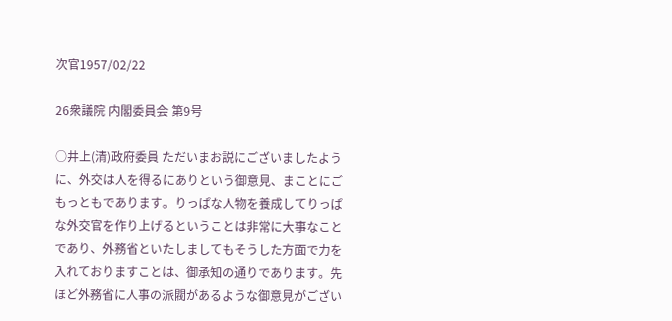次官1957/02/22

26衆議院 内閣委員会 第9号

○井上(清)政府委員 ただいまお説にございましたように、外交は人を得るにありという御意見、まことにごもっともであります。りっぱな人物を養成してりっぱな外交官を作り上げるということは非常に大事なことであり、外務省といたしましてもそうした方面で力を入れておりますことは、御承知の通りであります。先ほど外務省に人事の派閥があるような御意見がござい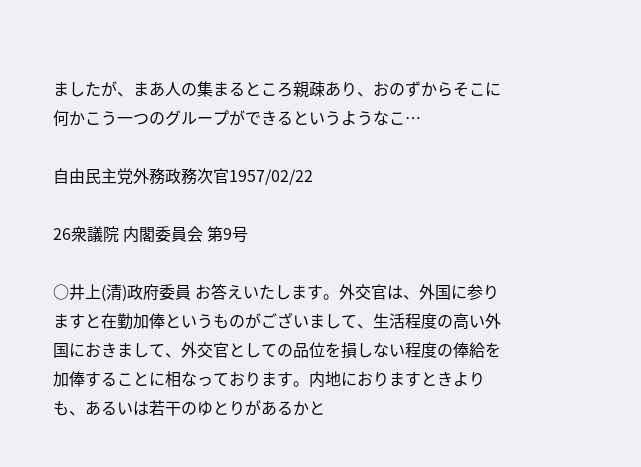ましたが、まあ人の集まるところ親疎あり、おのずからそこに何かこう一つのグループができるというようなこ…

自由民主党外務政務次官1957/02/22

26衆議院 内閣委員会 第9号

○井上(清)政府委員 お答えいたします。外交官は、外国に参りますと在勤加俸というものがございまして、生活程度の高い外国におきまして、外交官としての品位を損しない程度の俸給を加俸することに相なっております。内地におりますときよりも、あるいは若干のゆとりがあるかと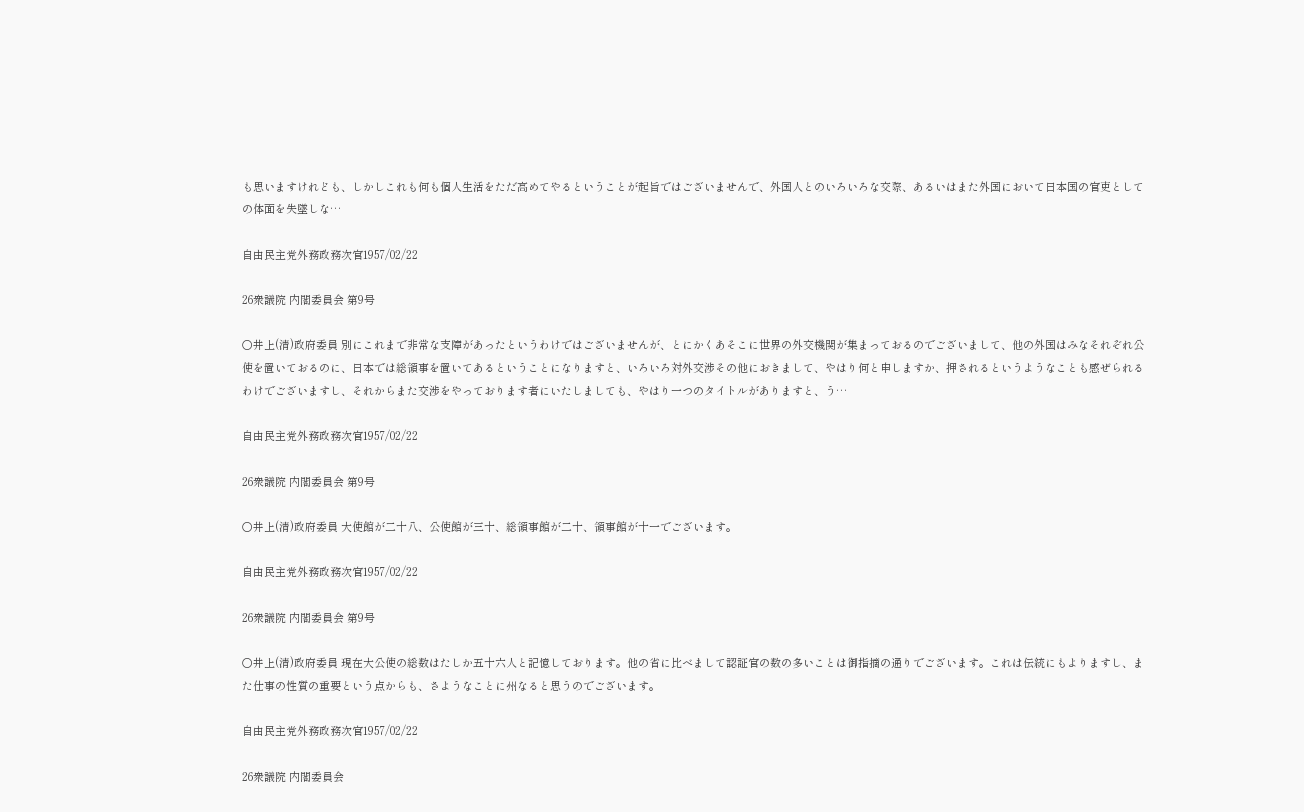も思いますけれども、しかしこれも何も個人生活をただ高めてやるということが起旨ではございませんで、外国人とのいろいろな交際、あるいはまた外国において日本国の官吏としての体面を失墜しな…

自由民主党外務政務次官1957/02/22

26衆議院 内閣委員会 第9号

○井上(清)政府委員 別にこれまで非常な支障があったというわけではございませんが、とにかくあそこに世界の外交機関が集まっておるのでございまして、他の外国はみなそれぞれ公使を置いておるのに、日本では総領事を置いてあるということになりますと、いろいろ対外交渉その他におきまして、やはり何と申しますか、押されるというようなことも感ぜられるわけでございますし、それからまた交渉をやっております者にいたしましても、やはり一つのタイトルがありますと、う…

自由民主党外務政務次官1957/02/22

26衆議院 内閣委員会 第9号

○井上(清)政府委員 大使館が二十八、公使館が三十、総領事館が二十、領事館が十一でございます。

自由民主党外務政務次官1957/02/22

26衆議院 内閣委員会 第9号

○井上(清)政府委員 現在大公使の総数はたしか五十六人と記憶しております。他の省に比べまして認証官の数の多いことは御指摘の通りでございます。これは伝統にもよりますし、また仕事の性質の重要という点からも、さようなことに州なると思うのでございます。

自由民主党外務政務次官1957/02/22

26衆議院 内閣委員会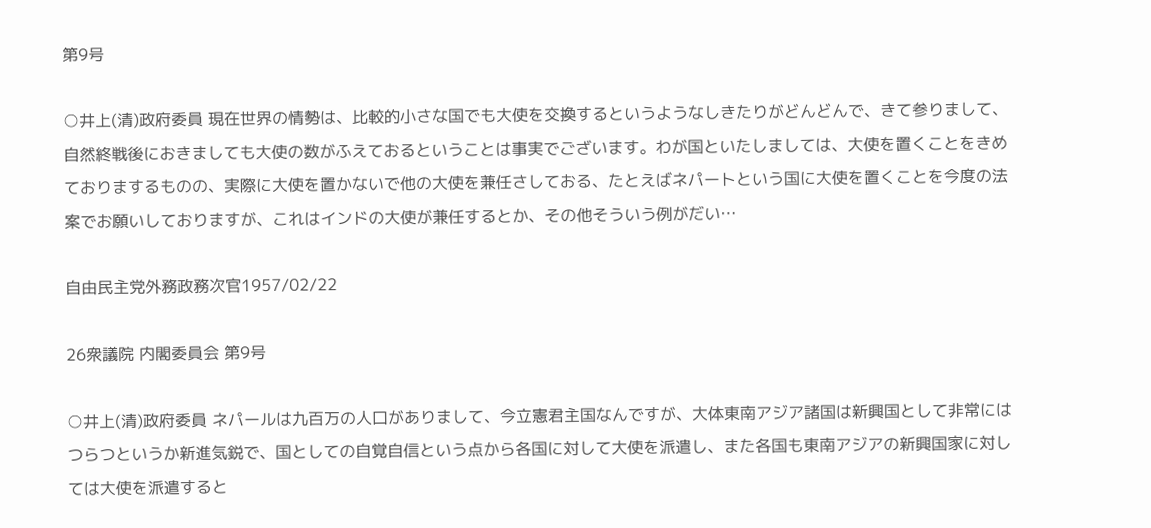第9号

○井上(清)政府委員 現在世界の情勢は、比較的小さな国でも大使を交換するというようなしきたりがどんどんで、きて参りまして、自然終戦後におきましても大使の数がふえておるということは事実でございます。わが国といたしましては、大使を置くことをきめておりまするものの、実際に大使を置かないで他の大使を兼任さしておる、たとえばネパートという国に大使を置くことを今度の法案でお願いしておりますが、これはインドの大使が兼任するとか、その他そういう例がだい…

自由民主党外務政務次官1957/02/22

26衆議院 内閣委員会 第9号

○井上(清)政府委員 ネパールは九百万の人口がありまして、今立憲君主国なんですが、大体東南アジア諸国は新興国として非常にはつらつというか新進気鋭で、国としての自覚自信という点から各国に対して大使を派遣し、また各国も東南アジアの新興国家に対しては大使を派遣すると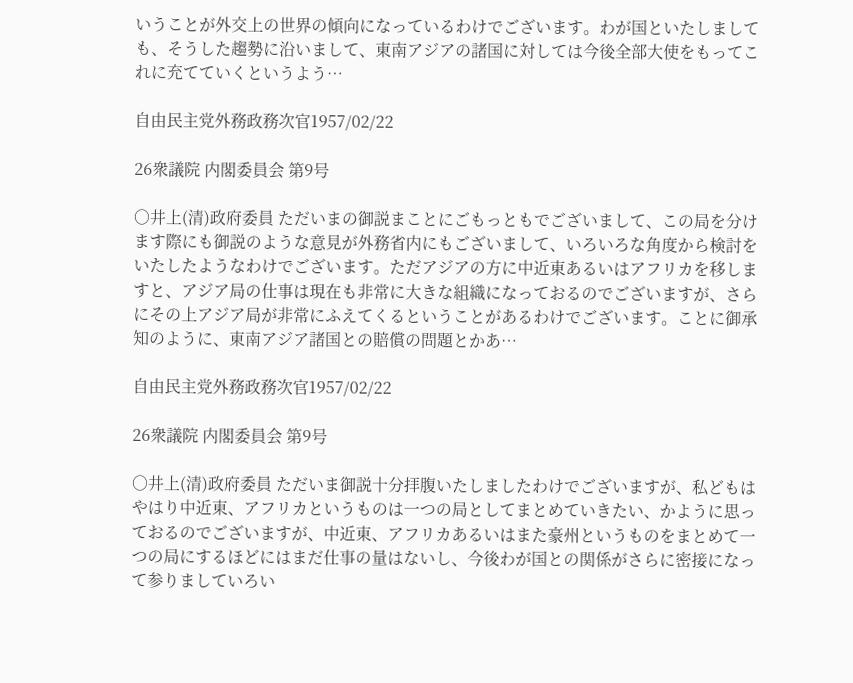いうことが外交上の世界の傾向になっているわけでございます。わが国といたしましても、そうした趨勢に沿いまして、東南アジアの諸国に対しては今後全部大使をもってこれに充てていくというよう…

自由民主党外務政務次官1957/02/22

26衆議院 内閣委員会 第9号

○井上(清)政府委員 ただいまの御説まことにごもっともでございまして、この局を分けます際にも御説のような意見が外務省内にもございまして、いろいろな角度から検討をいたしたようなわけでございます。ただアジアの方に中近東あるいはアフリカを移しますと、アジア局の仕事は現在も非常に大きな組織になっておるのでございますが、さらにその上アジア局が非常にふえてくるということがあるわけでございます。ことに御承知のように、東南アジア諸国との賠償の問題とかあ…

自由民主党外務政務次官1957/02/22

26衆議院 内閣委員会 第9号

○井上(清)政府委員 ただいま御説十分拝腹いたしましたわけでございますが、私どもはやはり中近東、アフリカというものは一つの局としてまとめていきたい、かように思っておるのでございますが、中近東、アフリカあるいはまた豪州というものをまとめて一つの局にするほどにはまだ仕事の量はないし、今後わが国との関係がさらに密接になって参りましていろい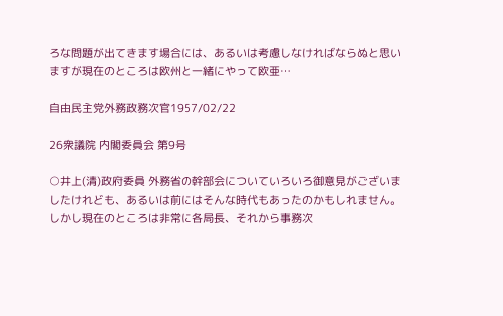ろな問題が出てきます場合には、あるいは考慮しなければならぬと思いますが現在のところは欧州と一緒にやって欧亜…

自由民主党外務政務次官1957/02/22

26衆議院 内閣委員会 第9号

○井上(清)政府委員 外務省の幹部会についていろいろ御意見がございましたけれども、あるいは前にはそんな時代もあったのかもしれません。しかし現在のところは非常に各局長、それから事務次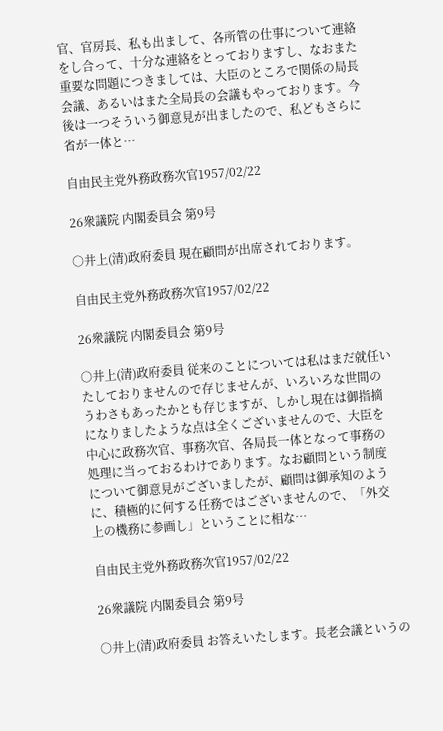官、官房長、私も出まして、各所管の仕事について連絡をし合って、十分な連絡をとっておりますし、なおまた重要な問題につきましては、大臣のところで関係の局長会議、あるいはまた全局長の会議もやっております。今後は一つそういう御意見が出ましたので、私どもさらに省が一体と…

自由民主党外務政務次官1957/02/22

26衆議院 内閣委員会 第9号

○井上(清)政府委員 現在顧問が出席されております。

自由民主党外務政務次官1957/02/22

26衆議院 内閣委員会 第9号

○井上(清)政府委員 従来のことについては私はまだ就任いたしておりませんので存じませんが、いろいろな世間のうわさもあったかとも存じますが、しかし現在は御指摘になりましたような点は全くございませんので、大臣を中心に政務次官、事務次官、各局長一体となって事務の処理に当っておるわけであります。なお顧問という制度について御意見がございましたが、顧問は御承知のように、積極的に何する任務ではございませんので、「外交上の機務に参画し」ということに相な…

自由民主党外務政務次官1957/02/22

26衆議院 内閣委員会 第9号

○井上(清)政府委員 お答えいたします。長老会議というの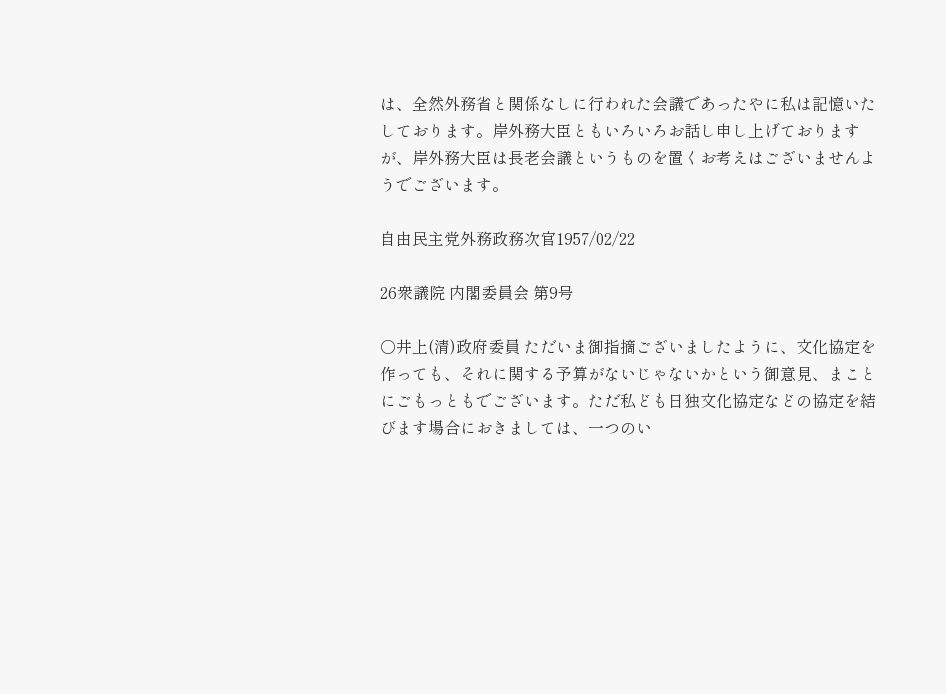は、全然外務省と関係なしに行われた会議であったやに私は記憶いたしております。岸外務大臣ともいろいろお話し申し上げておりますが、岸外務大臣は長老会議というものを置くお考えはございませんようでございます。

自由民主党外務政務次官1957/02/22

26衆議院 内閣委員会 第9号

○井上(清)政府委員 ただいま御指摘ございましたように、文化協定を作っても、それに関する予算がないじゃないかという御意見、まことにごもっともでございます。ただ私ども日独文化協定などの協定を結びます場合におきましては、一つのい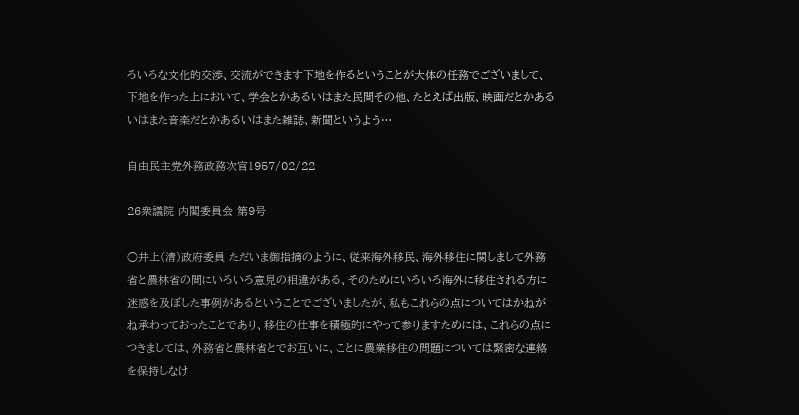ろいろな文化的交渉、交流ができます下地を作るということが大体の任務でございまして、下地を作った上において、学会とかあるいはまた民間その他、たとえば出版、映画だとかあるいはまた音楽だとかあるいはまた雑誌、新聞というよう…

自由民主党外務政務次官1957/02/22

26衆議院 内閣委員会 第9号

○井上(清)政府委員 ただいま御指摘のように、従来海外移民、海外移住に関しまして外務省と農林省の間にいろいろ意見の相違がある、そのためにいろいろ海外に移住される方に迷惑を及ぼした事例があるということでございましたが、私もこれらの点についてはかねがね承わっておったことであり、移住の仕事を積極的にやって参りますためには、これらの点につきましては、外務省と農林省とでお互いに、ことに農業移住の問題については緊密な連絡を保持しなけ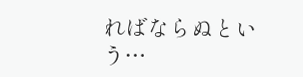ればならぬという…